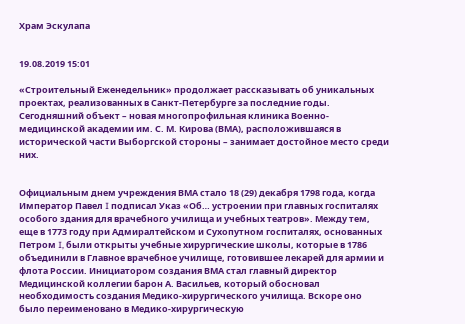Храм Эскулапа


19.08.2019 15:01

«Строительный Еженедельник» продолжает рассказывать об уникальных проектах, реализованных в Санкт-Петербурге за последние годы. Сегодняшний объект – новая многопрофильная клиника Военно-медицинской академии им. С. М. Кирова (ВМА), расположившаяся в исторической части Выборгской стороны – занимает достойное место среди них.


Официальным днем учреждения ВМА стало 18 (29) декабря 1798 года, когда Император Павел I подписал Указ «Об… устроении при главных госпиталях особого здания для врачебного училища и учебных театров». Между тем, еще в 1773 году при Адмиралтейском и Сухопутном госпиталях, основанных Петром I, были открыты учебные хирургические школы, которые в 1786 объединили в Главное врачебное училище, готовившее лекарей для армии и флота России. Инициатором создания ВМА стал главный директор Медицинской коллегии барон А. Васильев, который обосновал необходимость создания Медико-хирургического училища. Вскоре оно было переименовано в Медико-хирургическую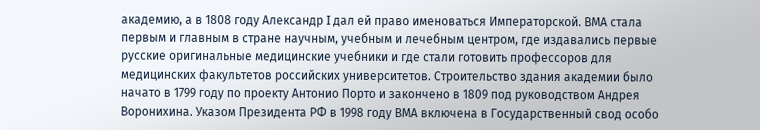академию, а в 1808 году Александр I дал ей право именоваться Императорской. ВМА стала первым и главным в стране научным, учебным и лечебным центром, где издавались первые русские оригинальные медицинские учебники и где стали готовить профессоров для медицинских факультетов российских университетов. Строительство здания академии было начато в 1799 году по проекту Антонио Порто и закончено в 1809 под руководством Андрея Воронихина. Указом Президента РФ в 1998 году ВМА включена в Государственный свод особо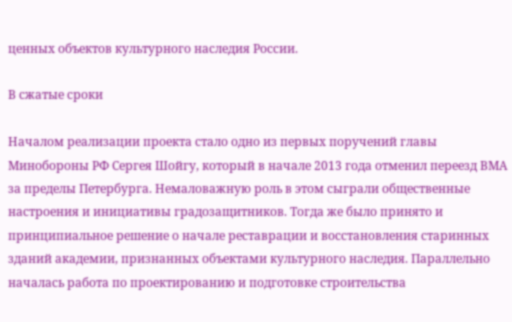ценных объектов культурного наследия России.

В сжатые сроки

Началом реализации проекта стало одно из первых поручений главы Минобороны РФ Сергея Шойгу, который в начале 2013 года отменил переезд ВМА за пределы Петербурга. Немаловажную роль в этом сыграли общественные настроения и инициативы градозащитников. Тогда же было принято и принципиальное решение о начале реставрации и восстановления старинных зданий академии, признанных объектами культурного наследия. Параллельно началась работа по проектированию и подготовке строительства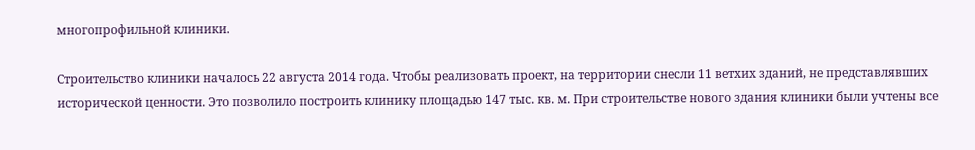многопрофильной клиники.

Строительство клиники началось 22 августа 2014 года. Чтобы реализовать проект, на территории снесли 11 ветхих зданий, не представлявших исторической ценности. Это позволило построить клинику площадью 147 тыс. кв. м. При строительстве нового здания клиники были учтены все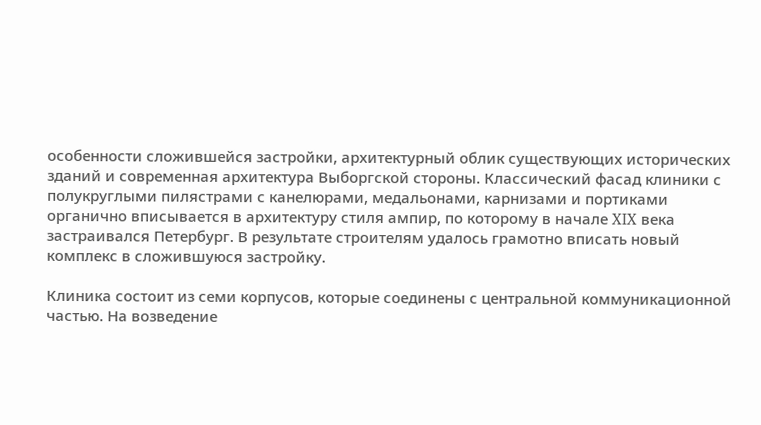особенности сложившейся застройки, архитектурный облик существующих исторических зданий и современная архитектура Выборгской стороны. Классический фасад клиники с полукруглыми пилястрами с канелюрами, медальонами, карнизами и портиками органично вписывается в архитектуру стиля ампир, по которому в начале XIX века застраивался Петербург. В результате строителям удалось грамотно вписать новый комплекс в сложившуюся застройку.

Клиника состоит из семи корпусов, которые соединены с центральной коммуникационной частью. На возведение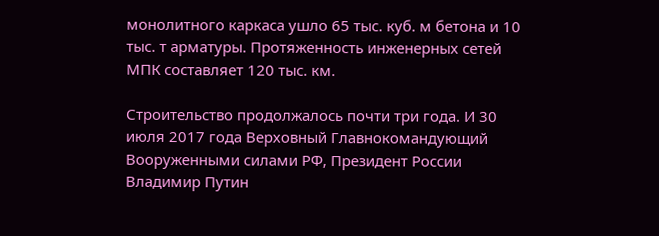монолитного каркаса ушло 65 тыс. куб. м бетона и 10 тыс. т арматуры. Протяженность инженерных сетей МПК составляет 120 тыс. км.

Строительство продолжалось почти три года. И 30 июля 2017 года Верховный Главнокомандующий Вооруженными силами РФ, Президент России Владимир Путин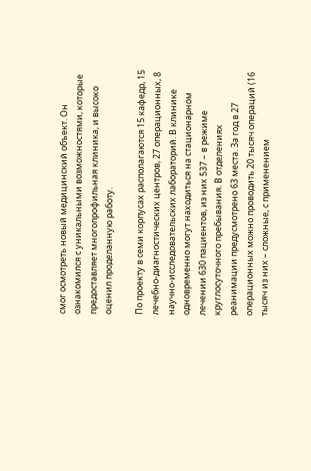смог осмотреть новый медицинский объект. Он ознакомился с уникальными возможностями, которые предоставляет многопрофильная клиника, и высоко оценил проделанную работу.

По проекту в семи корпусах располагаются 15 кафедр, 15 лечебно-диагностических центров, 27 операционных, 8 научно-исследовательских лабораторий. В клинике одновременно могут находиться на стационарном лечении 630 пациентов, из них 537 – в режиме круглосуточного пребывания. В отделениях реанимации предусмотрено 63 места. За год в 27 операционных можно проводить 20 тысяч операций (16 тысяч из них – сложные, с применением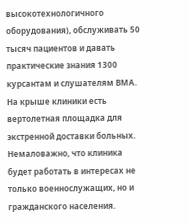высокотехнологичного оборудования), обслуживать 50 тысяч пациентов и давать практические знания 1300 курсантам и слушателям ВМА. На крыше клиники есть вертолетная площадка для экстренной доставки больных. Немаловажно, что клиника будет работать в интересах не только военнослужащих, но и гражданского населения.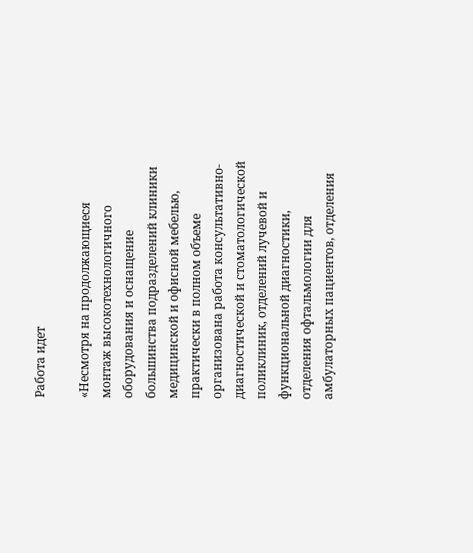Работа идет

«Несмотря на продолжающиеся монтаж высокотехнологичного оборудования и оснащение большинства подразделений клиники медицинской и офисной мебелью, практически в полном объеме организована работа консультативно-диагностической и стоматологической поликлиник, отделений лучевой и функциональной диагностики, отделения офтальмологии для амбулаторных пациентов, отделения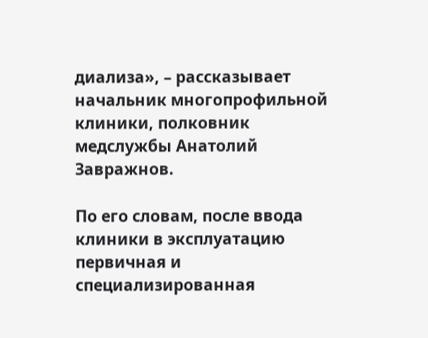диализа», – рассказывает начальник многопрофильной клиники, полковник медслужбы Анатолий Завражнов.

По его словам, после ввода клиники в эксплуатацию первичная и специализированная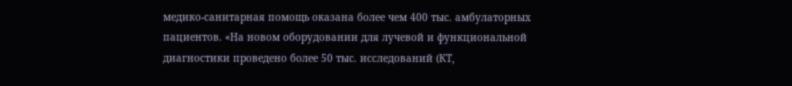медико-санитарная помощь оказана более чем 400 тыс. амбулаторных пациентов. «На новом оборудовании для лучевой и функциональной диагностики проведено более 50 тыс. исследований (КТ,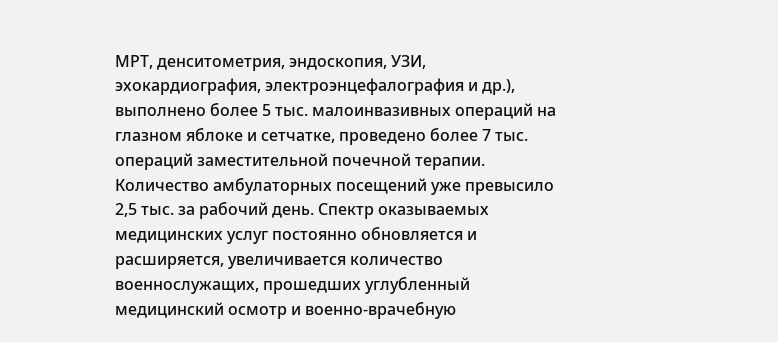МРТ, денситометрия, эндоскопия, УЗИ, эхокардиография, электроэнцефалография и др.), выполнено более 5 тыс. малоинвазивных операций на глазном яблоке и сетчатке, проведено более 7 тыс. операций заместительной почечной терапии. Количество амбулаторных посещений уже превысило 2,5 тыс. за рабочий день. Спектр оказываемых медицинских услуг постоянно обновляется и расширяется, увеличивается количество военнослужащих, прошедших углубленный медицинский осмотр и военно-врачебную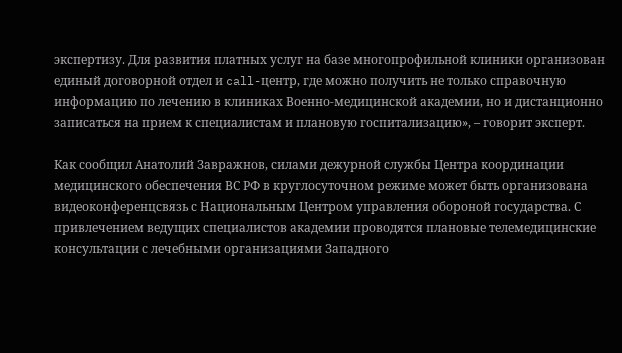экспертизу. Для развития платных услуг на базе многопрофильной клиники организован единый договорной отдел и call-центр, где можно получить не только справочную информацию по лечению в клиниках Военно-медицинской академии, но и дистанционно записаться на прием к специалистам и плановую госпитализацию», – говорит эксперт.

Как сообщил Анатолий Завражнов, силами дежурной службы Центра координации медицинского обеспечения ВС РФ в круглосуточном режиме может быть организована видеоконференцсвязь с Национальным Центром управления обороной государства. С привлечением ведущих специалистов академии проводятся плановые телемедицинские консультации с лечебными организациями Западного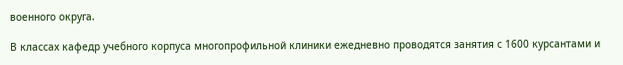военного округа.

В классах кафедр учебного корпуса многопрофильной клиники ежедневно проводятся занятия с 1600 курсантами и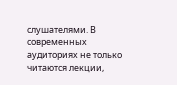слушателями. В современных аудиториях не только читаются лекции,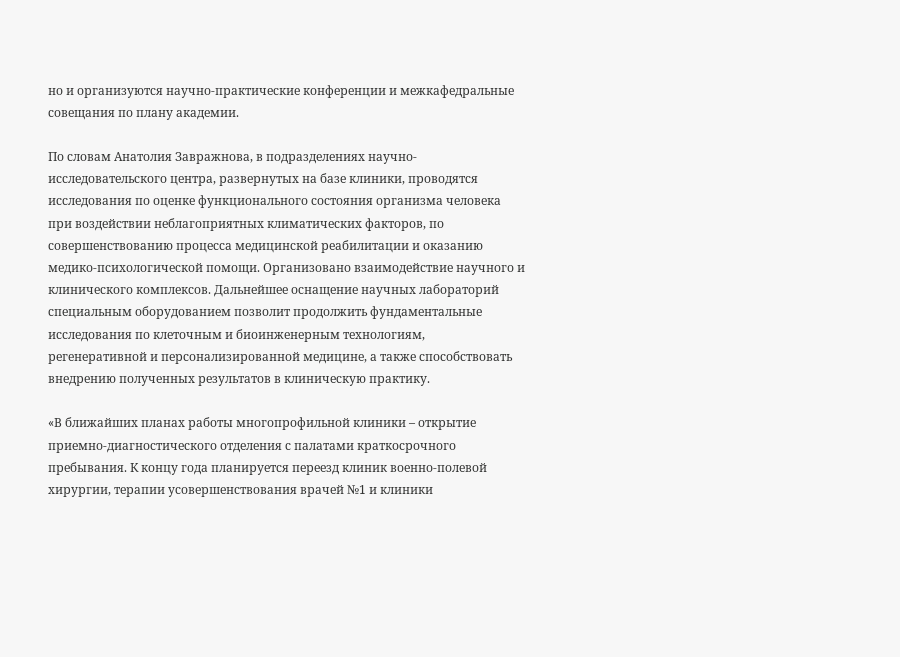но и организуются научно-практические конференции и межкафедральные совещания по плану академии.

По словам Анатолия Завражнова, в подразделениях научно-исследовательского центра, развернутых на базе клиники, проводятся исследования по оценке функционального состояния организма человека при воздействии неблагоприятных климатических факторов, по совершенствованию процесса медицинской реабилитации и оказанию медико-психологической помощи. Организовано взаимодействие научного и клинического комплексов. Дальнейшее оснащение научных лабораторий специальным оборудованием позволит продолжить фундаментальные исследования по клеточным и биоинженерным технологиям, регенеративной и персонализированной медицине, а также способствовать внедрению полученных результатов в клиническую практику.

«В ближайших планах работы многопрофильной клиники – открытие приемно-диагностического отделения с палатами краткосрочного пребывания. К концу года планируется переезд клиник военно-полевой хирургии, терапии усовершенствования врачей №1 и клиники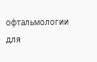офтальмологии для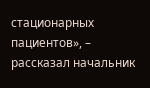стационарных пациентов», – рассказал начальник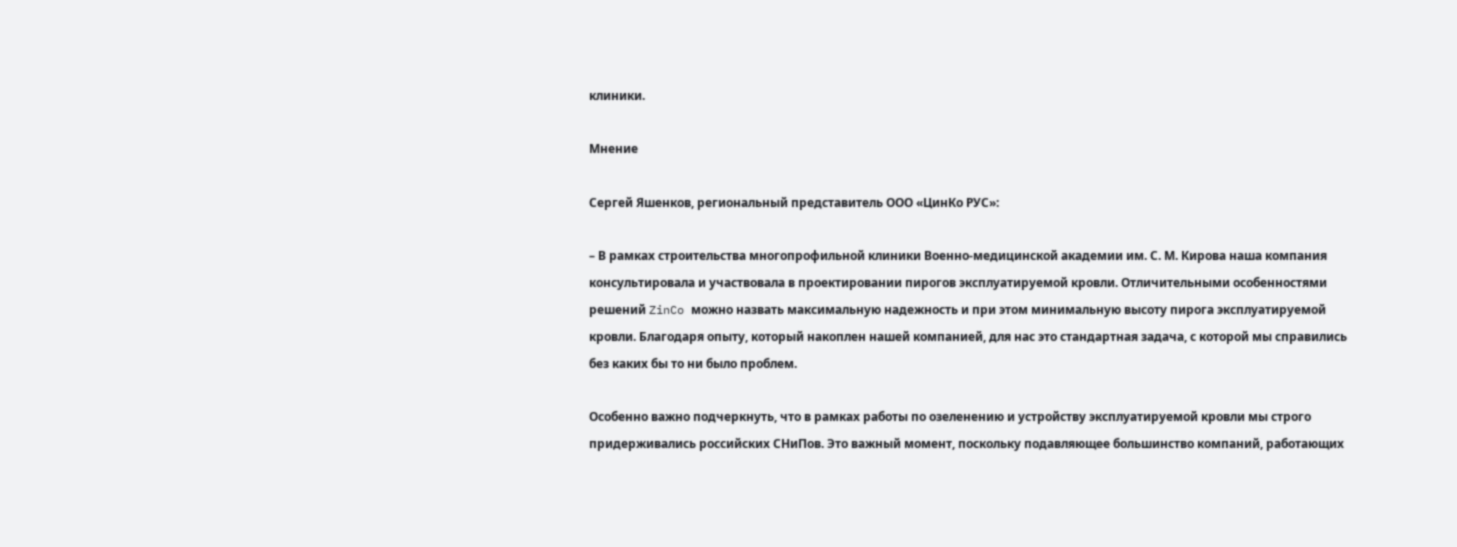клиники.

Мнение

Сергей Яшенков, региональный представитель ООО «ЦинКо РУС»:

– В рамках строительства многопрофильной клиники Военно-медицинской академии им. С. М. Кирова наша компания консультировала и участвовала в проектировании пирогов эксплуатируемой кровли. Отличительными особенностями решений ZinCo можно назвать максимальную надежность и при этом минимальную высоту пирога эксплуатируемой кровли. Благодаря опыту, который накоплен нашей компанией, для нас это стандартная задача, с которой мы справились без каких бы то ни было проблем.

Особенно важно подчеркнуть, что в рамках работы по озеленению и устройству эксплуатируемой кровли мы строго придерживались российских СНиПов. Это важный момент, поскольку подавляющее большинство компаний, работающих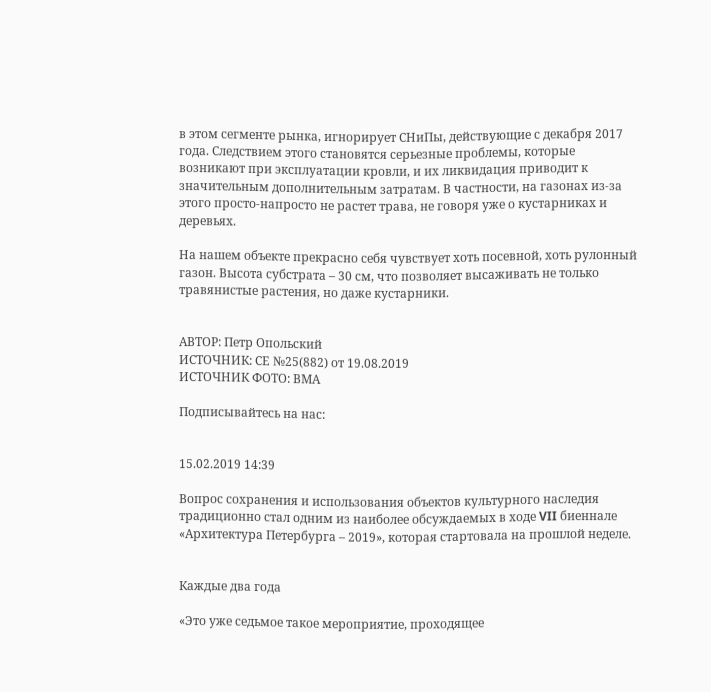в этом сегменте рынка, игнорирует СНиПы, действующие с декабря 2017 года. Следствием этого становятся серьезные проблемы, которые возникают при эксплуатации кровли, и их ликвидация приводит к значительным дополнительным затратам. В частности, на газонах из-за этого просто-напросто не растет трава, не говоря уже о кустарниках и деревьях.

На нашем объекте прекрасно себя чувствует хоть посевной, хоть рулонный газон. Высота субстрата – 30 см, что позволяет высаживать не только травянистые растения, но даже кустарники.


АВТОР: Петр Опольский
ИСТОЧНИК: СЕ №25(882) от 19.08.2019
ИСТОЧНИК ФОТО: ВМА

Подписывайтесь на нас:


15.02.2019 14:39

Вопрос сохранения и использования объектов культурного наследия традиционно стал одним из наиболее обсуждаемых в ходе VII биеннале «Архитектура Петербурга – 2019», которая стартовала на прошлой неделе.


Каждые два года

«Это уже седьмое такое мероприятие, проходящее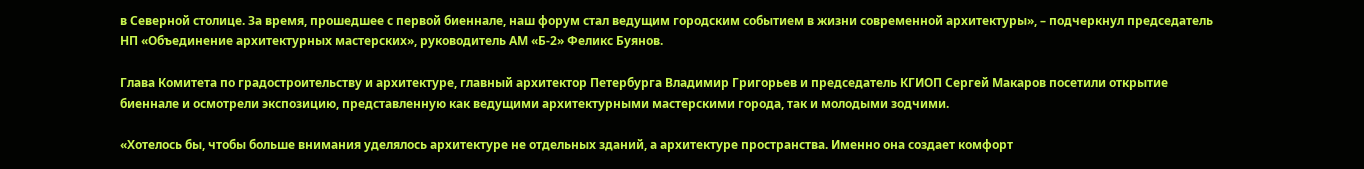в Северной столице. За время, прошедшее с первой биеннале, наш форум стал ведущим городским событием в жизни современной архитектуры», – подчеркнул председатель НП «Объединение архитектурных мастерских», руководитель АМ «Б-2» Феликс Буянов.

Глава Комитета по градостроительству и архитектуре, главный архитектор Петербурга Владимир Григорьев и председатель КГИОП Сергей Макаров посетили открытие биеннале и осмотрели экспозицию, представленную как ведущими архитектурными мастерскими города, так и молодыми зодчими.

«Хотелось бы, чтобы больше внимания уделялось архитектуре не отдельных зданий, а архитектуре пространства. Именно она создает комфорт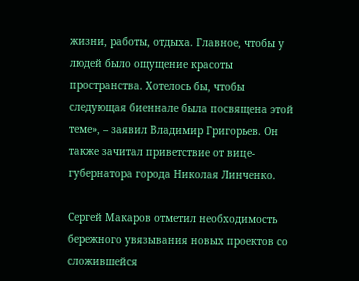жизни, работы, отдыха. Главное, чтобы у людей было ощущение красоты пространства. Хотелось бы, чтобы следующая биеннале была посвящена этой теме», – заявил Владимир Григорьев. Он также зачитал приветствие от вице-губернатора города Николая Линченко.

Сергей Макаров отметил необходимость бережного увязывания новых проектов со сложившейся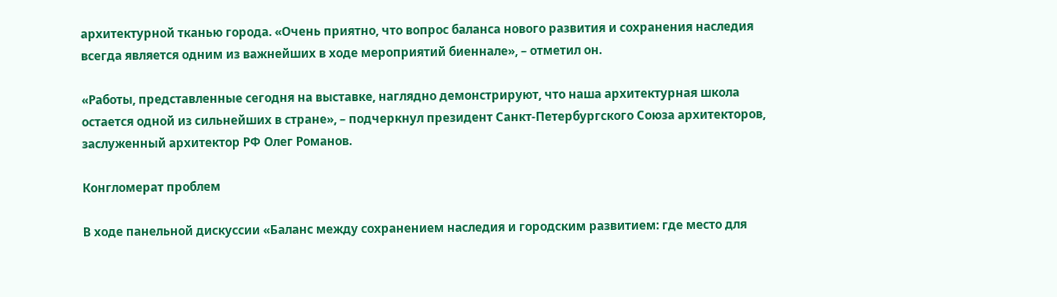архитектурной тканью города. «Очень приятно, что вопрос баланса нового развития и сохранения наследия всегда является одним из важнейших в ходе мероприятий биеннале», – отметил он.

«Работы, представленные сегодня на выставке, наглядно демонстрируют, что наша архитектурная школа остается одной из сильнейших в стране», – подчеркнул президент Санкт-Петербургского Союза архитекторов, заслуженный архитектор РФ Олег Романов.

Конгломерат проблем

В ходе панельной дискуссии «Баланс между сохранением наследия и городским развитием: где место для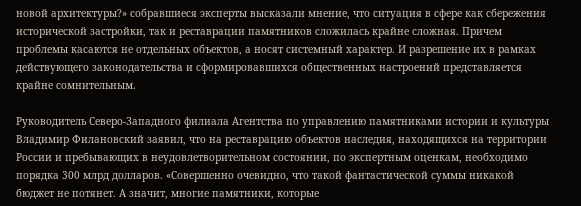новой архитектуры?» собравшиеся эксперты высказали мнение, что ситуация в сфере как сбережения исторической застройки, так и реставрации памятников сложилась крайне сложная. Причем проблемы касаются не отдельных объектов, а носят системный характер. И разрешение их в рамках действующего законодательства и сформировавшихся общественных настроений представляется крайне сомнительным.

Руководитель Северо-Западного филиала Агентства по управлению памятниками истории и культуры Владимир Филановский заявил, что на реставрацию объектов наследия, находящихся на территории России и пребывающих в неудовлетворительном состоянии, по экспертным оценкам, необходимо порядка 300 млрд долларов. «Совершенно очевидно, что такой фантастической суммы никакой бюджет не потянет. А значит, многие памятники, которые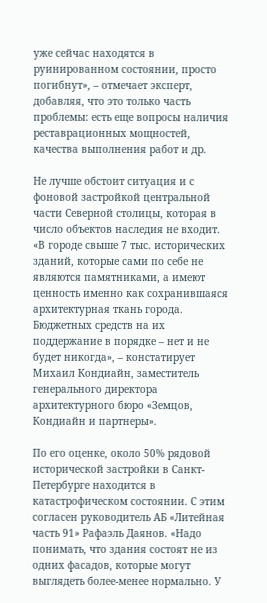уже сейчас находятся в руинированном состоянии, просто погибнут», – отмечает эксперт, добавляя, что это только часть проблемы: есть еще вопросы наличия реставрационных мощностей, качества выполнения работ и др.

Не лучше обстоит ситуация и с фоновой застройкой центральной части Северной столицы, которая в число объектов наследия не входит. «В городе свыше 7 тыс. исторических зданий, которые сами по себе не являются памятниками, а имеют ценность именно как сохранившаяся архитектурная ткань города. Бюджетных средств на их поддержание в порядке – нет и не будет никогда», – констатирует Михаил Кондиайн, заместитель генерального директора архитектурного бюро «Земцов, Кондиайн и партнеры».

По его оценке, около 50% рядовой исторической застройки в Санкт-Петербурге находится в катастрофическом состоянии. С этим согласен руководитель АБ «Литейная часть 91» Рафаэль Даянов. «Надо понимать, что здания состоят не из одних фасадов, которые могут выглядеть более-менее нормально. У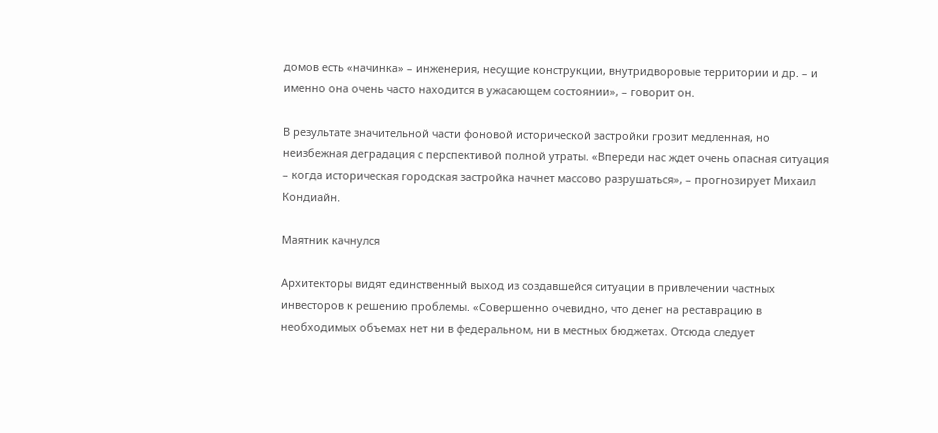домов есть «начинка» – инженерия, несущие конструкции, внутридворовые территории и др. – и именно она очень часто находится в ужасающем состоянии», – говорит он.

В результате значительной части фоновой исторической застройки грозит медленная, но неизбежная деградация с перспективой полной утраты. «Впереди нас ждет очень опасная ситуация – когда историческая городская застройка начнет массово разрушаться», – прогнозирует Михаил Кондиайн.

Маятник качнулся

Архитекторы видят единственный выход из создавшейся ситуации в привлечении частных инвесторов к решению проблемы. «Совершенно очевидно, что денег на реставрацию в необходимых объемах нет ни в федеральном, ни в местных бюджетах. Отсюда следует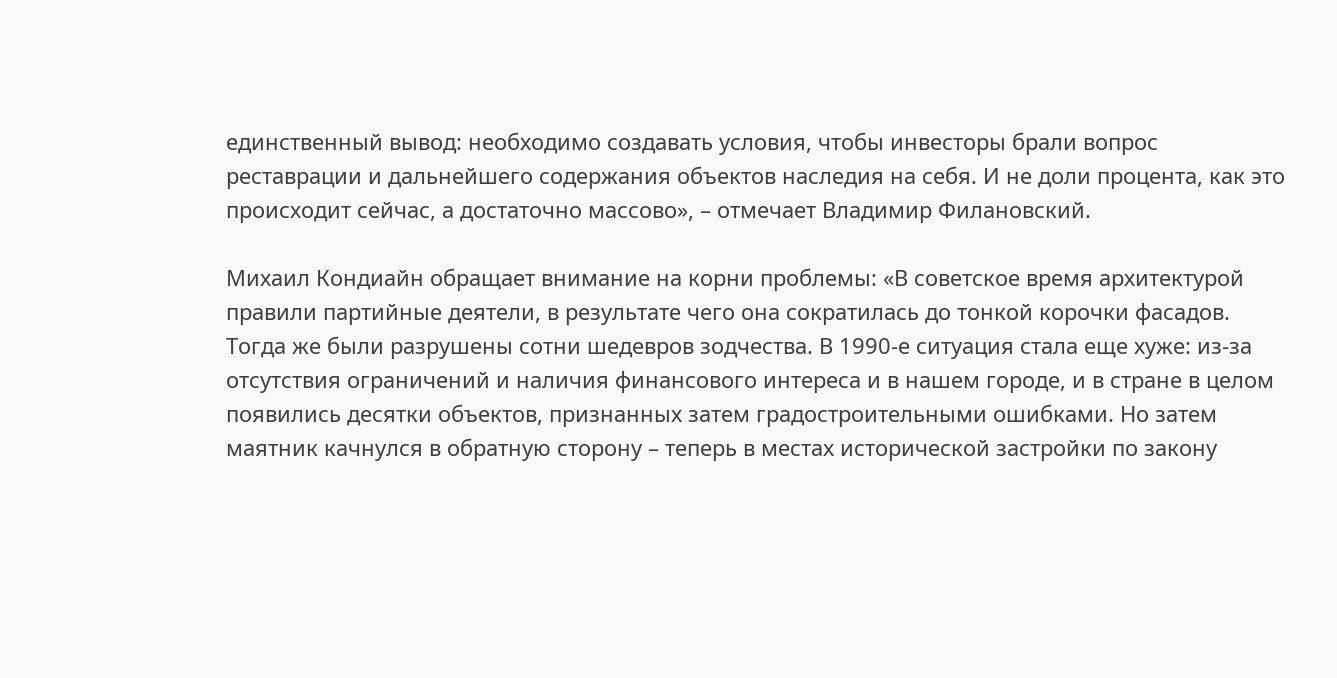единственный вывод: необходимо создавать условия, чтобы инвесторы брали вопрос реставрации и дальнейшего содержания объектов наследия на себя. И не доли процента, как это происходит сейчас, а достаточно массово», – отмечает Владимир Филановский.

Михаил Кондиайн обращает внимание на корни проблемы: «В советское время архитектурой правили партийные деятели, в результате чего она сократилась до тонкой корочки фасадов. Тогда же были разрушены сотни шедевров зодчества. В 1990-е ситуация стала еще хуже: из-за отсутствия ограничений и наличия финансового интереса и в нашем городе, и в стране в целом появились десятки объектов, признанных затем градостроительными ошибками. Но затем маятник качнулся в обратную сторону – теперь в местах исторической застройки по закону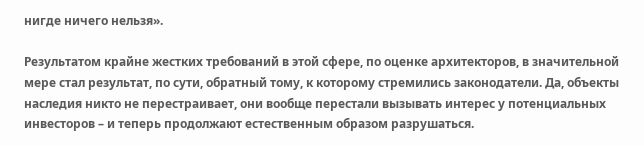нигде ничего нельзя».

Результатом крайне жестких требований в этой сфере, по оценке архитекторов, в значительной мере стал результат, по сути, обратный тому, к которому стремились законодатели. Да, объекты наследия никто не перестраивает, они вообще перестали вызывать интерес у потенциальных инвесторов – и теперь продолжают естественным образом разрушаться.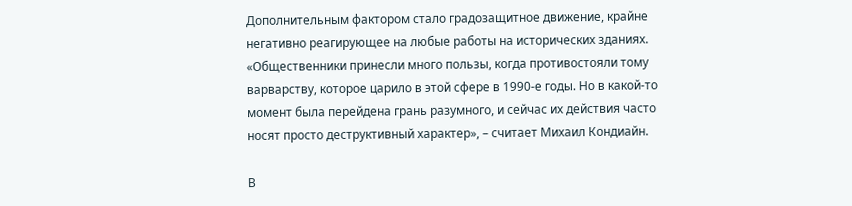Дополнительным фактором стало градозащитное движение, крайне негативно реагирующее на любые работы на исторических зданиях. «Общественники принесли много пользы, когда противостояли тому варварству, которое царило в этой сфере в 1990-е годы. Но в какой-то момент была перейдена грань разумного, и сейчас их действия часто носят просто деструктивный характер», – считает Михаил Кондиайн.

В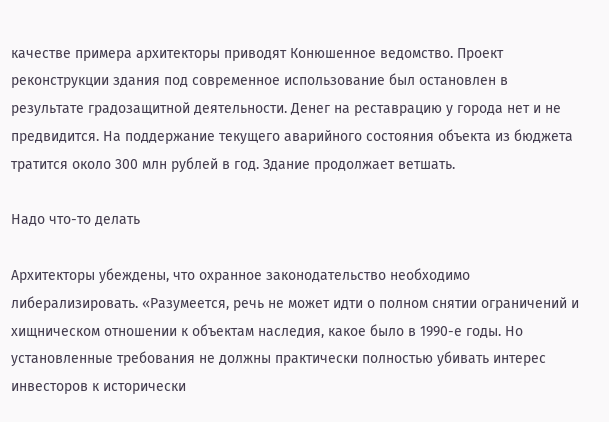качестве примера архитекторы приводят Конюшенное ведомство. Проект реконструкции здания под современное использование был остановлен в результате градозащитной деятельности. Денег на реставрацию у города нет и не предвидится. На поддержание текущего аварийного состояния объекта из бюджета тратится около 300 млн рублей в год. Здание продолжает ветшать.

Надо что-то делать

Архитекторы убеждены, что охранное законодательство необходимо либерализировать. «Разумеется, речь не может идти о полном снятии ограничений и хищническом отношении к объектам наследия, какое было в 1990-е годы. Но установленные требования не должны практически полностью убивать интерес инвесторов к исторически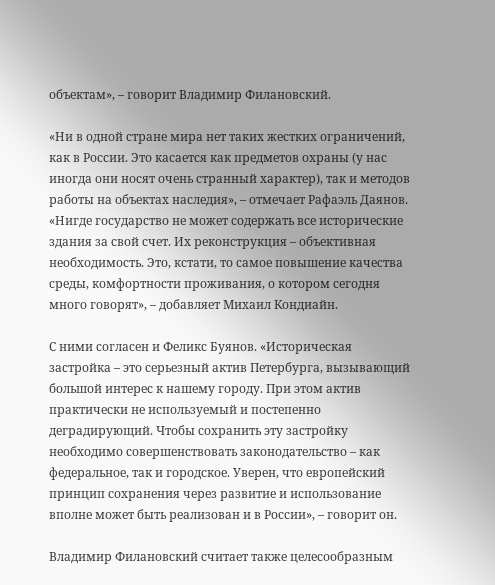объектам», – говорит Владимир Филановский.

«Ни в одной стране мира нет таких жестких ограничений, как в России. Это касается как предметов охраны (у нас иногда они носят очень странный характер), так и методов работы на объектах наследия», – отмечает Рафаэль Даянов. «Нигде государство не может содержать все исторические здания за свой счет. Их реконструкция – объективная необходимость. Это, кстати, то самое повышение качества среды, комфортности проживания, о котором сегодня много говорят», – добавляет Михаил Кондиайн.

С ними согласен и Феликс Буянов. «Историческая застройка – это серьезный актив Петербурга, вызывающий большой интерес к нашему городу. При этом актив практически не используемый и постепенно деградирующий. Чтобы сохранить эту застройку необходимо совершенствовать законодательство – как федеральное, так и городское. Уверен, что европейский принцип сохранения через развитие и использование вполне может быть реализован и в России», – говорит он.

Владимир Филановский считает также целесообразным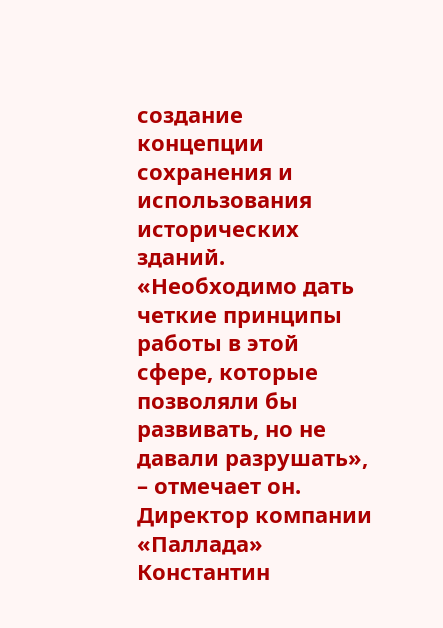создание концепции сохранения и использования исторических зданий. «Необходимо дать четкие принципы работы в этой сфере, которые позволяли бы развивать, но не давали разрушать», – отмечает он. Директор компании «Паллада» Константин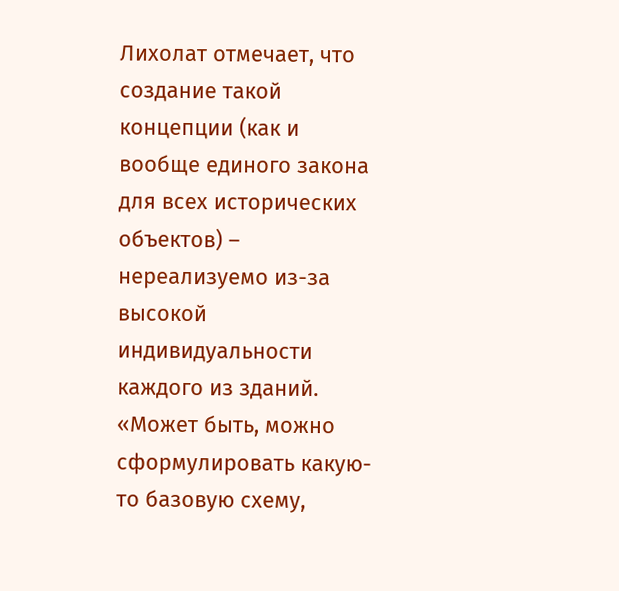Лихолат отмечает, что создание такой концепции (как и вообще единого закона для всех исторических объектов) – нереализуемо из-за высокой индивидуальности каждого из зданий. «Может быть, можно сформулировать какую-то базовую схему,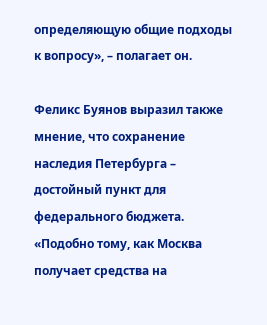определяющую общие подходы к вопросу», – полагает он.

Феликс Буянов выразил также мнение, что сохранение наследия Петербурга – достойный пункт для федерального бюджета. «Подобно тому, как Москва получает средства на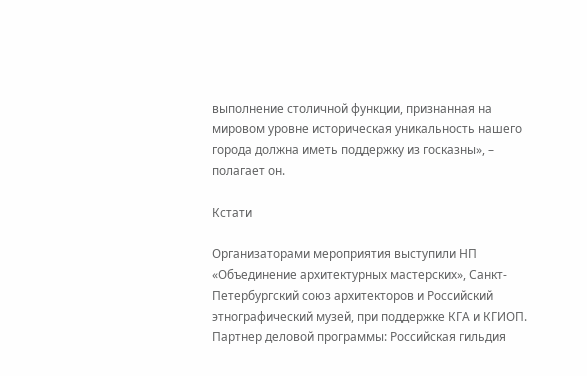выполнение столичной функции, признанная на мировом уровне историческая уникальность нашего города должна иметь поддержку из госказны», – полагает он.

Кстати

Организаторами мероприятия выступили НП «Объединение архитектурных мастерских», Санкт-Петербургский союз архитекторов и Российский этнографический музей, при поддержке КГА и КГИОП. Партнер деловой программы: Российская гильдия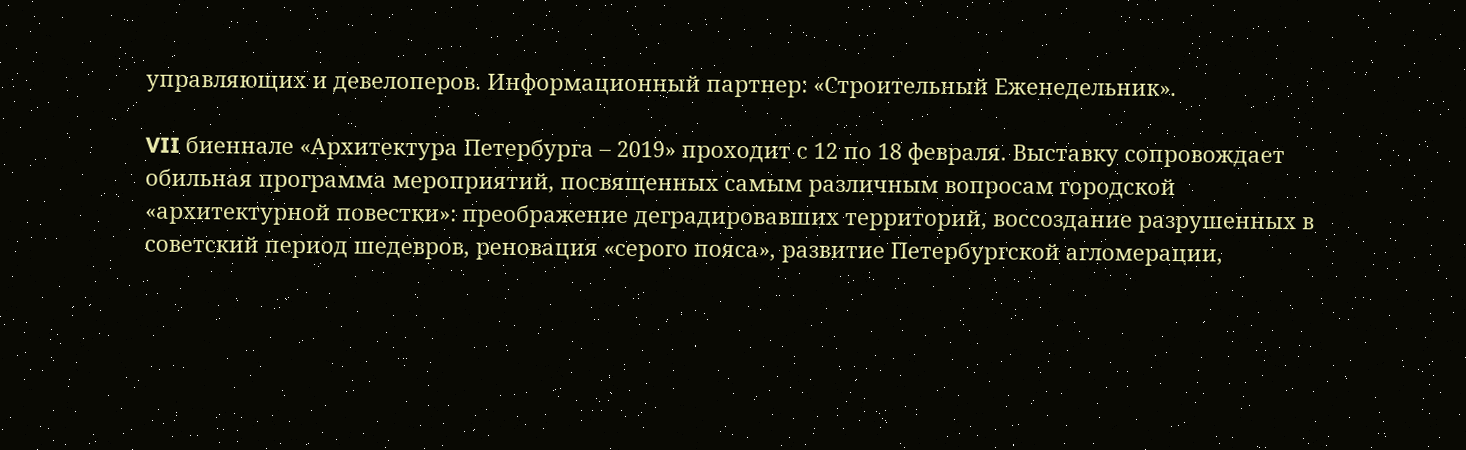управляющих и девелоперов. Информационный партнер: «Строительный Еженедельник».

VII биеннале «Архитектура Петербурга – 2019» проходит с 12 по 18 февраля. Выставку сопровождает обильная программа мероприятий, посвященных самым различным вопросам городской «архитектурной повестки»: преображение деградировавших территорий, воссоздание разрушенных в советский период шедевров, реновация «серого пояса», развитие Петербургской агломерации,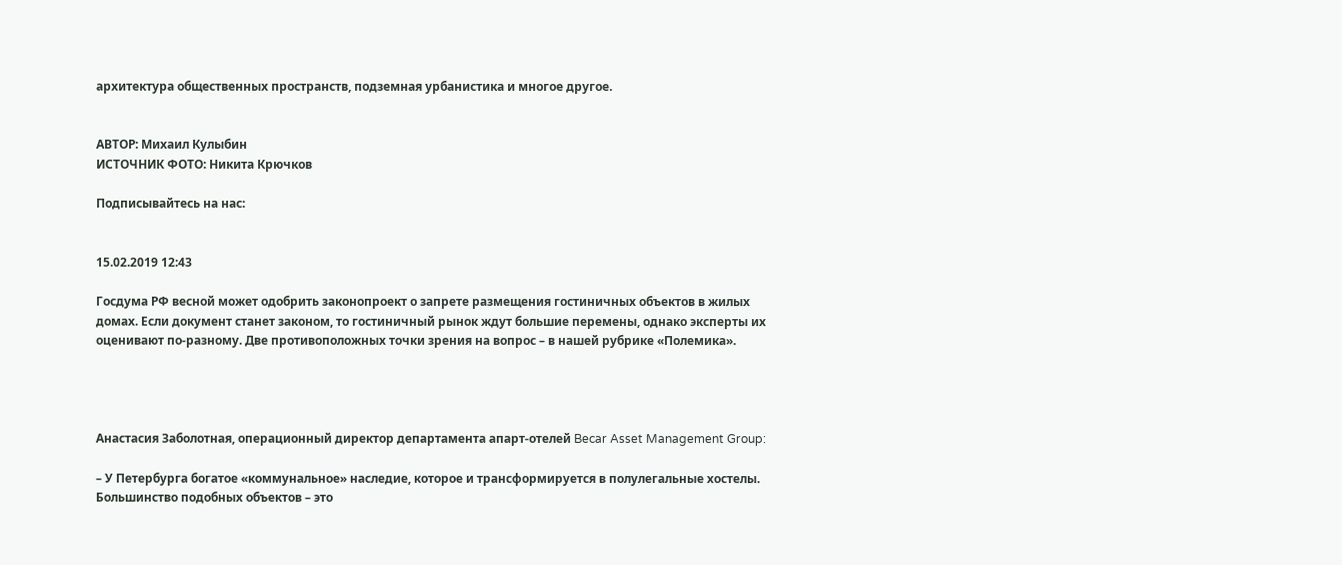архитектура общественных пространств, подземная урбанистика и многое другое.


АВТОР: Михаил Кулыбин
ИСТОЧНИК ФОТО: Никита Крючков

Подписывайтесь на нас:


15.02.2019 12:43

Госдума РФ весной может одобрить законопроект о запрете размещения гостиничных объектов в жилых домах. Если документ станет законом, то гостиничный рынок ждут большие перемены, однако эксперты их оценивают по-разному. Две противоположных точки зрения на вопрос – в нашей рубрике «Полемика».




Анастасия Заболотная, операционный директор департамента апарт-отелей Becar Asset Management Group:

– У Петербурга богатое «коммунальное» наследие, которое и трансформируется в полулегальные хостелы. Большинство подобных объектов – это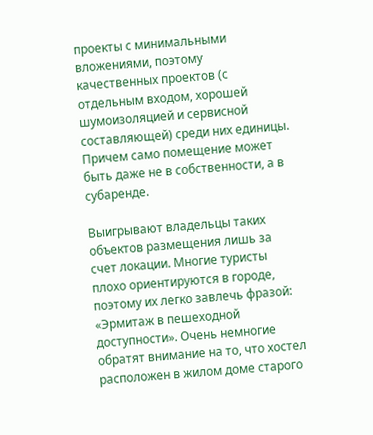проекты с минимальными вложениями, поэтому качественных проектов (с отдельным входом, хорошей шумоизоляцией и сервисной составляющей) среди них единицы. Причем само помещение может быть даже не в собственности, а в субаренде.

Выигрывают владельцы таких объектов размещения лишь за счет локации. Многие туристы плохо ориентируются в городе, поэтому их легко завлечь фразой: «Эрмитаж в пешеходной доступности». Очень немногие обратят внимание на то, что хостел расположен в жилом доме старого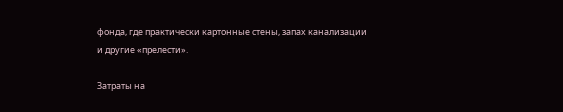фонда, где практически картонные стены, запах канализации и другие «прелести».

Затраты на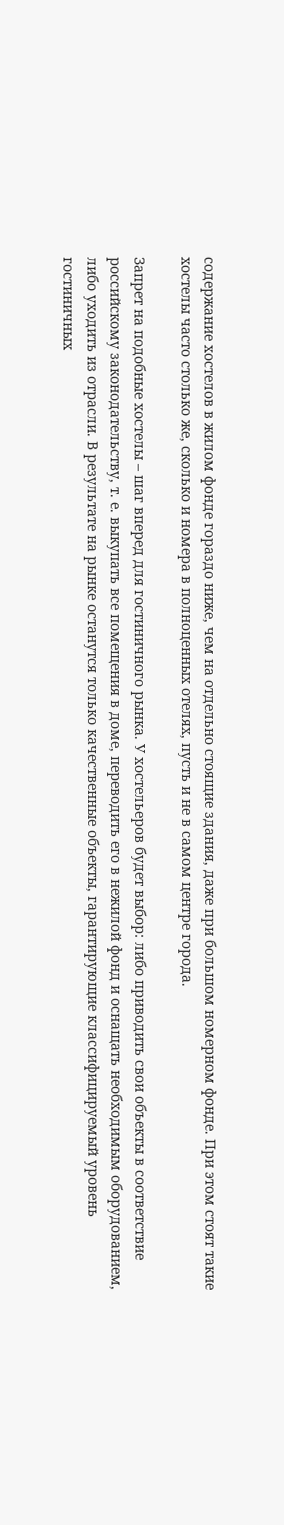содержание хостелов в жилом фонде гораздо ниже, чем на отдельно стоящие здания, даже при большом номерном фонде. При этом стоят такие хостелы часто столько же, сколько и номера в полноценных отелях, пусть и не в самом центре города.

Запрет на подобные хостелы – шаг вперед для гостиничного рынка. У хостельеров будет выбор: либо приводить свои объекты в соответствие российскому законодательству, т. е. выкупать все помещения в доме, переводить его в нежилой фонд и оснащать необходимым оборудованием, либо уходить из отрасли. В результате на рынке останутся только качественные объекты, гарантирующие классифицируемый уровень гостиничных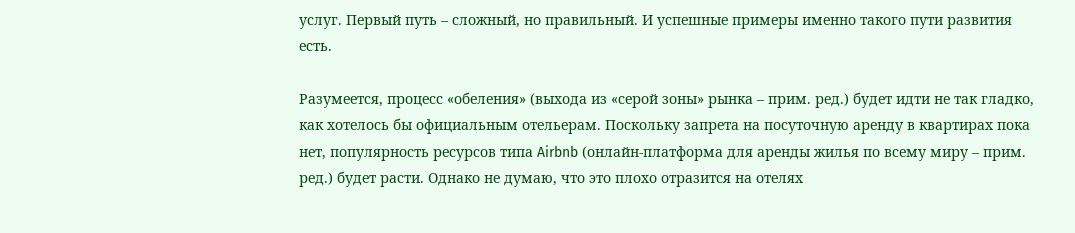услуг. Первый путь – сложный, но правильный. И успешные примеры именно такого пути развития есть.

Разумеется, процесс «обеления» (выхода из «серой зоны» рынка – прим. ред.) будет идти не так гладко, как хотелось бы официальным отельерам. Поскольку запрета на посуточную аренду в квартирах пока нет, популярность ресурсов типа Airbnb (онлайн-платформа для аренды жилья по всему миру – прим. ред.) будет расти. Однако не думаю, что это плохо отразится на отелях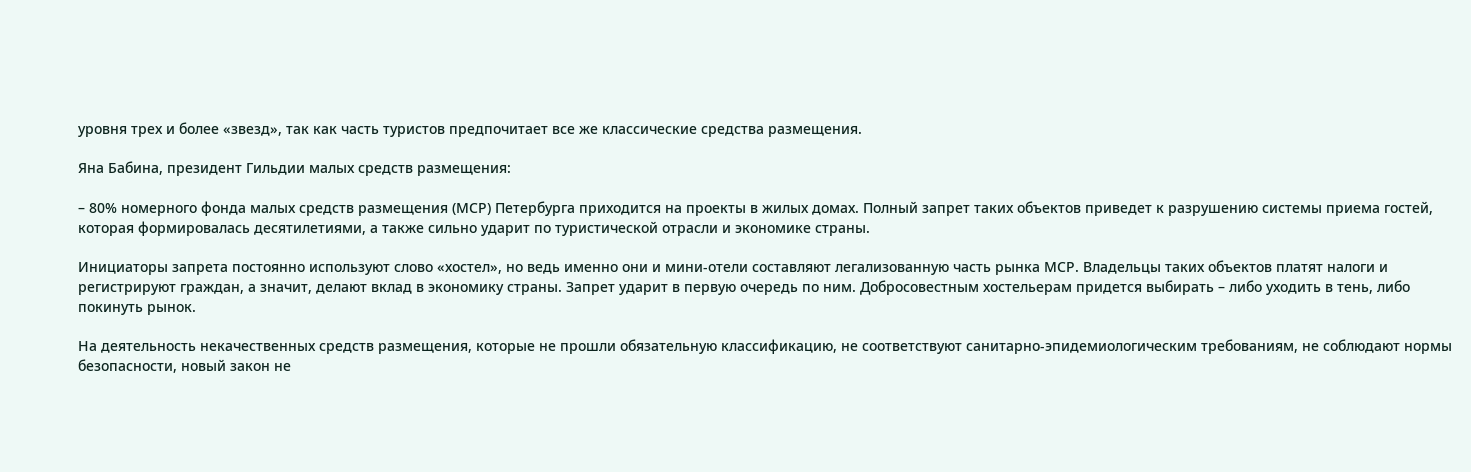уровня трех и более «звезд», так как часть туристов предпочитает все же классические средства размещения.

Яна Бабина, президент Гильдии малых средств размещения:

– 80% номерного фонда малых средств размещения (МСР) Петербурга приходится на проекты в жилых домах. Полный запрет таких объектов приведет к разрушению системы приема гостей, которая формировалась десятилетиями, а также сильно ударит по туристической отрасли и экономике страны.

Инициаторы запрета постоянно используют слово «хостел», но ведь именно они и мини-отели составляют легализованную часть рынка МСР. Владельцы таких объектов платят налоги и регистрируют граждан, а значит, делают вклад в экономику страны. Запрет ударит в первую очередь по ним. Добросовестным хостельерам придется выбирать – либо уходить в тень, либо покинуть рынок.

На деятельность некачественных средств размещения, которые не прошли обязательную классификацию, не соответствуют санитарно-эпидемиологическим требованиям, не соблюдают нормы безопасности, новый закон не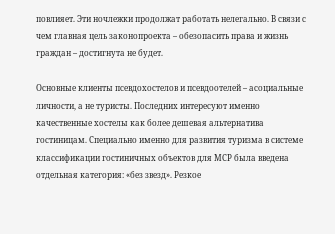повлияет. Эти ночлежки продолжат работать нелегально. В связи с чем главная цель законопроекта – обезопасить права и жизнь граждан – достигнута не будет.

Основные клиенты псевдохостелов и псевдоотелей – асоциальные личности, а не туристы. Последних интересуют именно качественные хостелы как более дешевая альтернатива гостиницам. Специально именно для развития туризма в системе классификации гостиничных объектов для МСР была введена отдельная категория: «без звезд». Резкое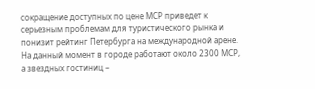сокращение доступных по цене МСР приведет к серьезным проблемам для туристического рынка и понизит рейтинг Петербурга на международной арене. На данный момент в городе работают около 2300 МСР, а звездных гостиниц –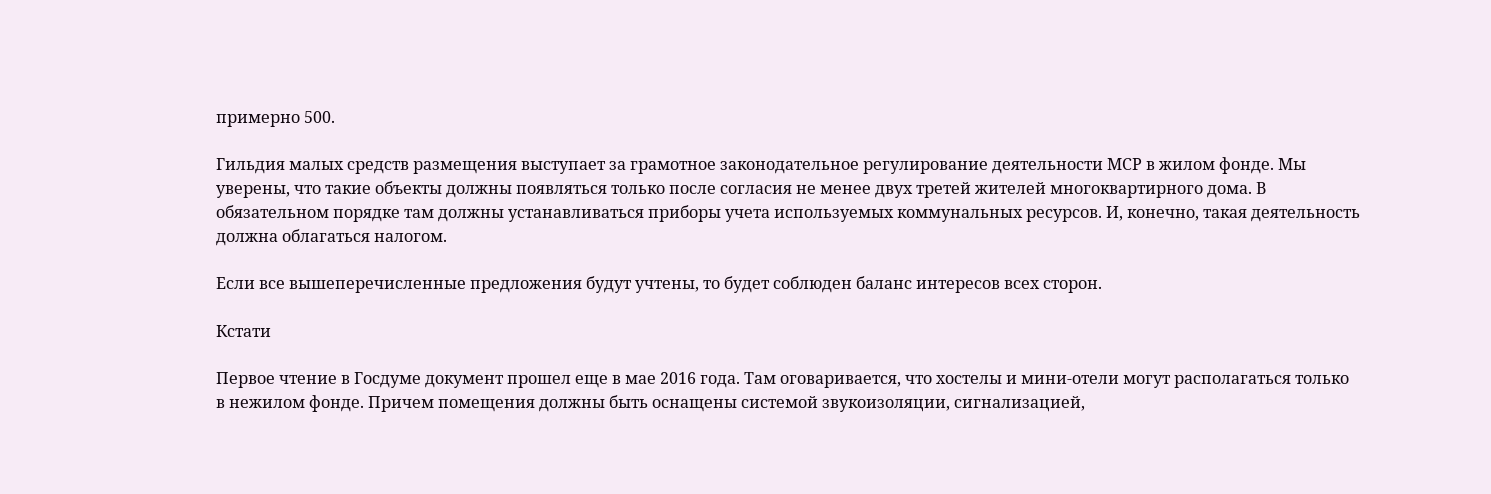примерно 500.

Гильдия малых средств размещения выступает за грамотное законодательное регулирование деятельности МСР в жилом фонде. Мы уверены, что такие объекты должны появляться только после согласия не менее двух третей жителей многоквартирного дома. В обязательном порядке там должны устанавливаться приборы учета используемых коммунальных ресурсов. И, конечно, такая деятельность должна облагаться налогом.

Если все вышеперечисленные предложения будут учтены, то будет соблюден баланс интересов всех сторон.

Кстати

Первое чтение в Госдуме документ прошел еще в мае 2016 года. Там оговаривается, что хостелы и мини-отели могут располагаться только в нежилом фонде. Причем помещения должны быть оснащены системой звукоизоляции, сигнализацией,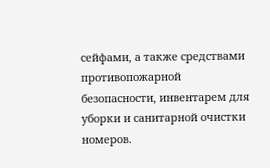сейфами, а также средствами противопожарной безопасности, инвентарем для уборки и санитарной очистки номеров.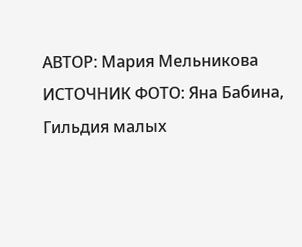АВТОР: Мария Мельникова
ИСТОЧНИК ФОТО: Яна Бабина, Гильдия малых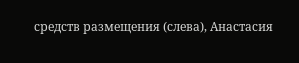средств размещения (слева), Анастасия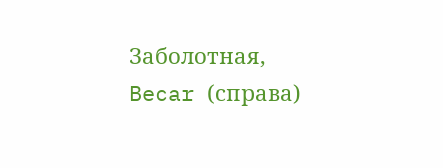Заболотная, Becar (справа)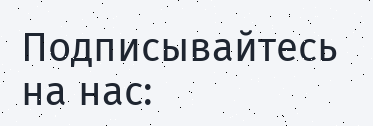Подписывайтесь на нас: